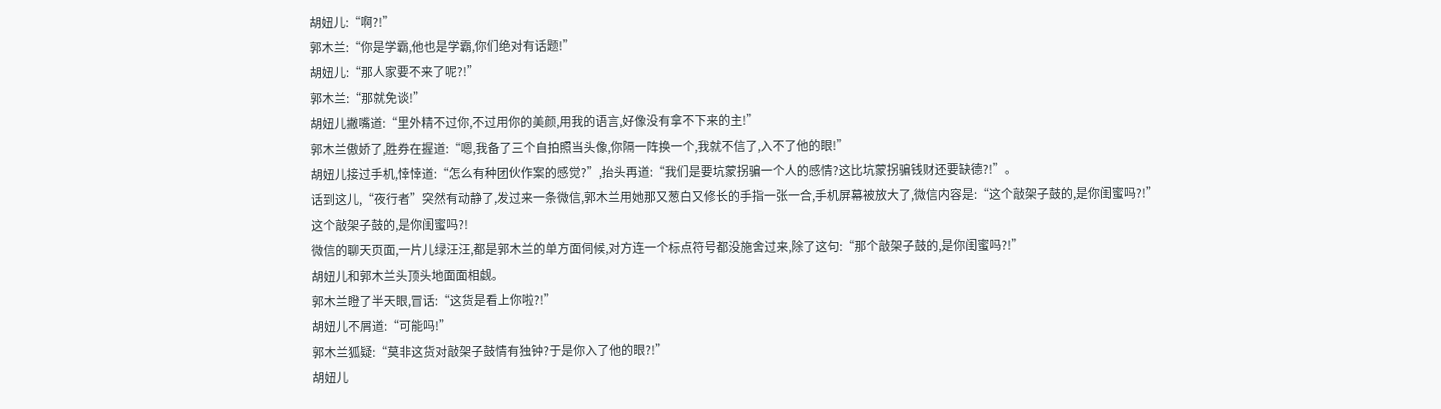胡妞儿:“啊?!”
郭木兰:“你是学霸,他也是学霸,你们绝对有话题!”
胡妞儿:“那人家要不来了呢?!”
郭木兰:“那就免谈!”
胡妞儿撇嘴道:“里外精不过你,不过用你的美颜,用我的语言,好像没有拿不下来的主!”
郭木兰傲娇了,胜券在握道:“嗯,我备了三个自拍照当头像,你隔一阵换一个,我就不信了,入不了他的眼!”
胡妞儿接过手机,悻悻道:“怎么有种团伙作案的感觉?”,抬头再道:“我们是要坑蒙拐骗一个人的感情?这比坑蒙拐骗钱财还要缺德?!”。
话到这儿,“夜行者”突然有动静了,发过来一条微信,郭木兰用她那又葱白又修长的手指一张一合,手机屏幕被放大了,微信内容是:“这个敲架子鼓的,是你闺蜜吗?!”
这个敲架子鼓的,是你闺蜜吗?!
微信的聊天页面,一片儿绿汪汪,都是郭木兰的单方面伺候,对方连一个标点符号都没施舍过来,除了这句:“那个敲架子鼓的,是你闺蜜吗?!”
胡妞儿和郭木兰头顶头地面面相觑。
郭木兰瞪了半天眼,冒话:“这货是看上你啦?!”
胡妞儿不屑道:“可能吗!”
郭木兰狐疑:“莫非这货对敲架子鼓情有独钟?于是你入了他的眼?!”
胡妞儿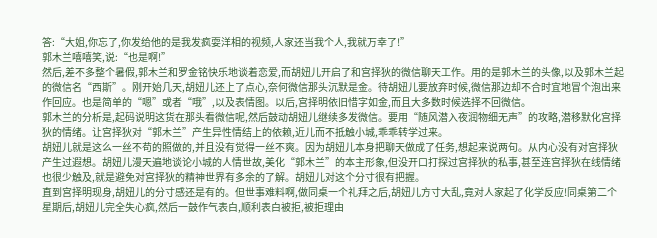答:“大姐,你忘了,你发给他的是我发疯耍洋相的视频,人家还当我个人,我就万幸了!”
郭木兰嘻嘻笑,说:“也是啊!”
然后,差不多整个暑假,郭木兰和罗金铭快乐地谈着恋爱,而胡妞儿开启了和宫择狄的微信聊天工作。用的是郭木兰的头像,以及郭木兰起的微信名“西斯”。刚开始几天,胡妞儿还上了点心,奈何微信那头沉默是金。待胡妞儿要放弃时候,微信那边却不合时宜地冒个泡出来作回应。也是简单的“嗯”或者“哦”,以及表情图。以后,宫择明依旧惜字如金,而且大多数时候选择不回微信。
郭木兰的分析是,起码说明这货在那头看微信呢,然后鼓动胡妞儿继续多发微信。要用“随风潜入夜润物细无声”的攻略,潜移默化宫择狄的情绪。让宫择狄对“郭木兰”产生异性情结上的依赖,近儿而不抵触小城,乖乖转学过来。
胡妞儿就是这么一丝不苟的照做的,并且没有觉得一丝不爽。因为胡妞儿本身把聊天做成了任务,想起来说两句。从内心没有对宫择狄产生过遐想。胡妞儿漫天遍地谈论小城的人情世故,美化“郭木兰”的本主形象,但没开口打探过宫择狄的私事,甚至连宫择狄在线情绪也很少触及,就是避免对宫择狄的精神世界有多余的了解。胡妞儿对这个分寸很有把握。
直到宫择明现身,胡妞儿的分寸感还是有的。但世事难料啊,做同桌一个礼拜之后,胡妞儿方寸大乱,竟对人家起了化学反应!同桌第二个星期后,胡妞儿完全失心疯,然后一鼓作气表白,顺利表白被拒,被拒理由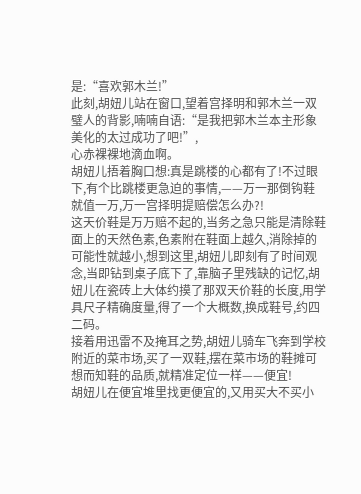是:“喜欢郭木兰!”
此刻,胡妞儿站在窗口,望着宫择明和郭木兰一双璧人的背影,喃喃自语:“是我把郭木兰本主形象美化的太过成功了吧!”,
心赤裸裸地滴血啊。
胡妞儿捂着胸口想:真是跳楼的心都有了!不过眼下,有个比跳楼更急迫的事情,——万一那倒钩鞋就值一万,万一宫择明提赔偿怎么办?!
这天价鞋是万万赔不起的,当务之急只能是清除鞋面上的天然色素,色素附在鞋面上越久,消除掉的可能性就越小,想到这里,胡妞儿即刻有了时间观念,当即钻到桌子底下了,靠脑子里残缺的记忆,胡妞儿在瓷砖上大体约摸了那双天价鞋的长度,用学具尺子精确度量,得了一个大概数,换成鞋号,约四二码。
接着用迅雷不及掩耳之势,胡妞儿骑车飞奔到学校附近的菜市场,买了一双鞋,摆在菜市场的鞋摊可想而知鞋的品质,就精准定位一样——便宜!
胡妞儿在便宜堆里找更便宜的,又用买大不买小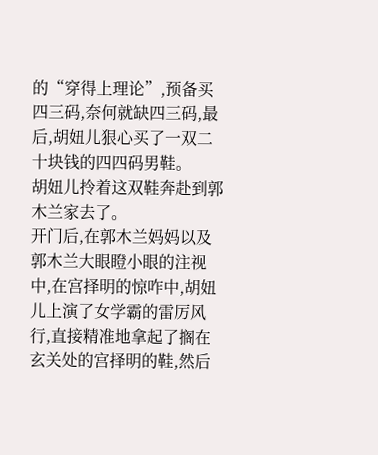的“穿得上理论”,预备买四三码,奈何就缺四三码,最后,胡妞儿狠心买了一双二十块钱的四四码男鞋。
胡妞儿拎着这双鞋奔赴到郭木兰家去了。
开门后,在郭木兰妈妈以及郭木兰大眼瞪小眼的注视中,在宫择明的惊咋中,胡妞儿上演了女学霸的雷厉风行,直接精准地拿起了搁在玄关处的宫择明的鞋,然后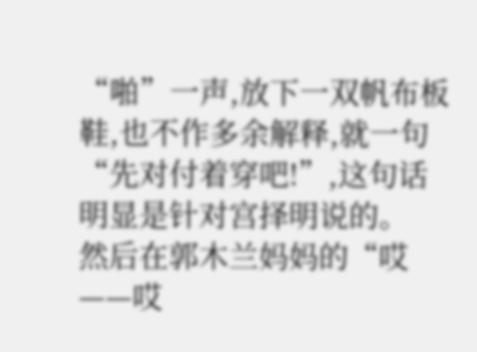“啪”一声,放下一双帆布板鞋,也不作多余解释,就一句“先对付着穿吧!”,这句话明显是针对宫择明说的。
然后在郭木兰妈妈的“哎——哎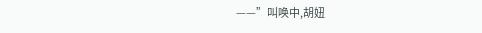——”叫唤中,胡妞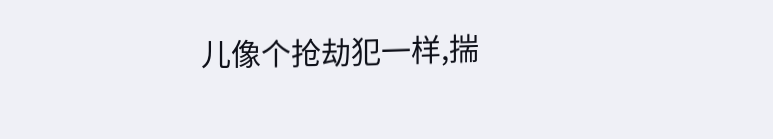儿像个抢劫犯一样,揣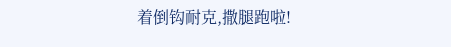着倒钩耐克,撒腿跑啦!